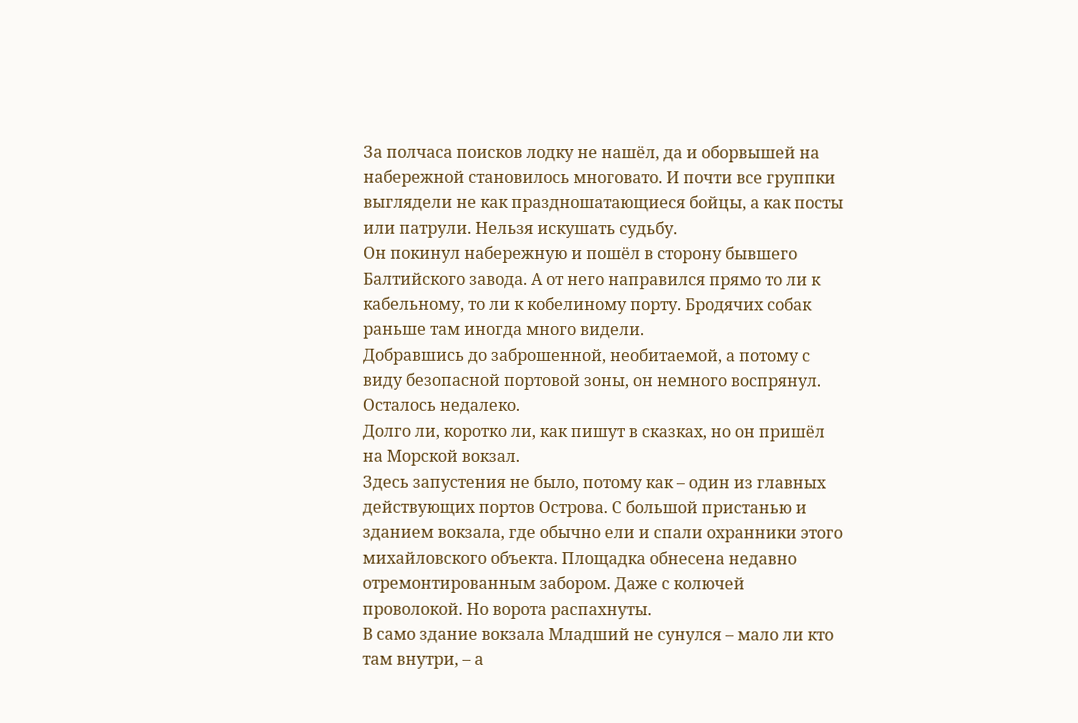За полчаса поисков лодку не нашёл, да и оборвышей на набережной становилось многовато. И почти все группки выглядели не как праздношатающиеся бойцы, а как посты или патрули. Нельзя искушать судьбу.
Он покинул набережную и пошёл в сторону бывшего Балтийского завода. А от него направился прямо то ли к кабельному, то ли к кобелиному порту. Бродячих собак раньше там иногда много видели.
Добравшись до заброшенной, необитаемой, а потому с виду безопасной портовой зоны, он немного воспрянул. Осталось недалеко.
Долго ли, коротко ли, как пишут в сказках, но он пришёл на Морской вокзал.
Здесь запустения не было, потому как – один из главных действующих портов Острова. С большой пристанью и зданием вокзала, где обычно ели и спали охранники этого михайловского объекта. Площадка обнесена недавно отремонтированным забором. Даже с колючей проволокой. Но ворота распахнуты.
В само здание вокзала Младший не сунулся – мало ли кто там внутри, – а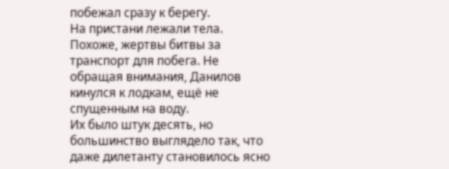побежал сразу к берегу.
На пристани лежали тела. Похоже, жертвы битвы за транспорт для побега. Не обращая внимания, Данилов кинулся к лодкам, ещё не спущенным на воду.
Их было штук десять, но большинство выглядело так, что даже дилетанту становилось ясно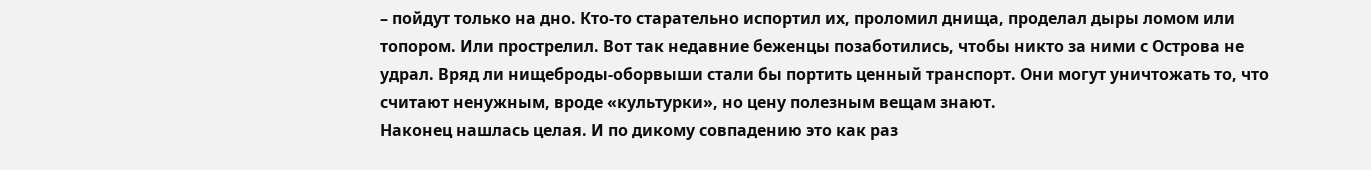– пойдут только на дно. Кто-то старательно испортил их, проломил днища, проделал дыры ломом или топором. Или прострелил. Вот так недавние беженцы позаботились, чтобы никто за ними с Острова не удрал. Вряд ли нищеброды-оборвыши стали бы портить ценный транспорт. Они могут уничтожать то, что считают ненужным, вроде «культурки», но цену полезным вещам знают.
Наконец нашлась целая. И по дикому совпадению это как раз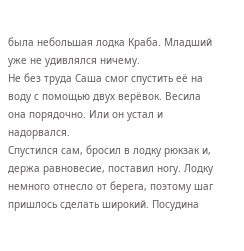была небольшая лодка Краба. Младший уже не удивлялся ничему.
Не без труда Саша смог спустить её на воду с помощью двух верёвок. Весила она порядочно. Или он устал и надорвался.
Спустился сам, бросил в лодку рюкзак и, держа равновесие, поставил ногу. Лодку немного отнесло от берега, поэтому шаг пришлось сделать широкий. Посудина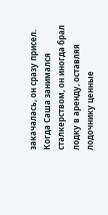закачалась, он сразу присел. Когда Саша занимался сталкерством, он иногда брал лодку в аренду, оставляя лодочнику ценные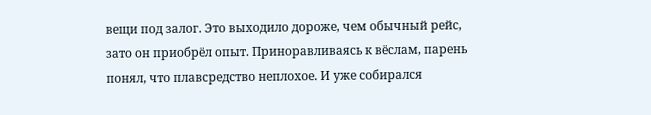вещи под залог. Это выходило дороже, чем обычный рейс, зато он приобрёл опыт. Приноравливаясь к вёслам, парень понял, что плавсредство неплохое. И уже собирался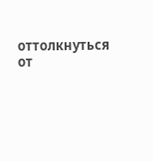оттолкнуться от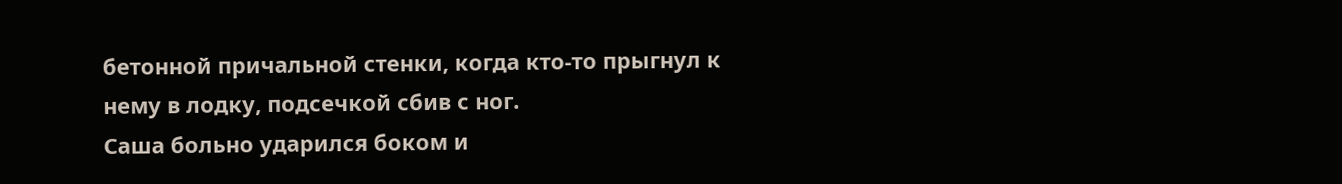бетонной причальной стенки, когда кто-то прыгнул к нему в лодку, подсечкой сбив с ног.
Саша больно ударился боком и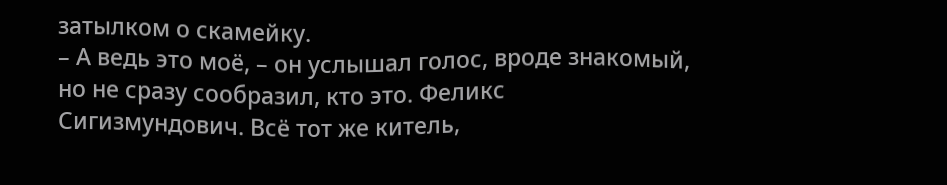затылком о скамейку.
– А ведь это моё, – он услышал голос, вроде знакомый, но не сразу сообразил, кто это. Феликс Сигизмундович. Всё тот же китель,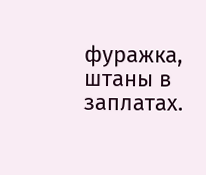фуражка, штаны в заплатах.